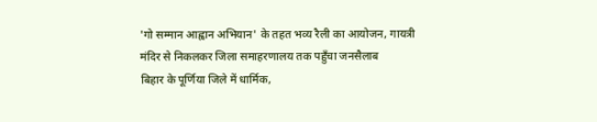'गो सम्मान आह्वान अभियान' के तहत भव्य रैली का आयोजन, गायत्री मंदिर से निकलकर जिला समाहरणालय तक पहुँचा जनसैलाब
बिहार के पूर्णिया जिले में धार्मिक,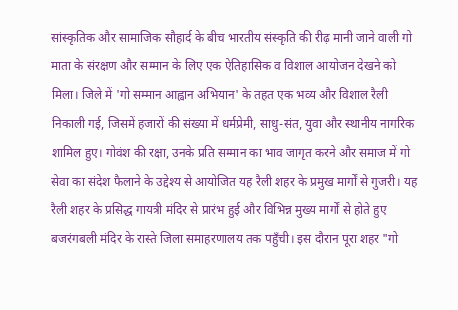सांस्कृतिक और सामाजिक सौहार्द के बीच भारतीय संस्कृति की रीढ़ मानी जाने वाली गो माता के संरक्षण और सम्मान के लिए एक ऐतिहासिक व विशाल आयोजन देखने को मिला। जिले में 'गो सम्मान आह्वान अभियान' के तहत एक भव्य और विशाल रैली निकाली गई, जिसमें हजारों की संख्या में धर्मप्रेमी, साधु-संत, युवा और स्थानीय नागरिक शामिल हुए। गोवंश की रक्षा, उनके प्रति सम्मान का भाव जागृत करने और समाज में गो सेवा का संदेश फैलाने के उद्देश्य से आयोजित यह रैली शहर के प्रमुख मार्गों से गुजरी। यह रैली शहर के प्रसिद्ध गायत्री मंदिर से प्रारंभ हुई और विभिन्न मुख्य मार्गों से होते हुए बजरंगबली मंदिर के रास्ते जिला समाहरणालय तक पहुँची। इस दौरान पूरा शहर "गो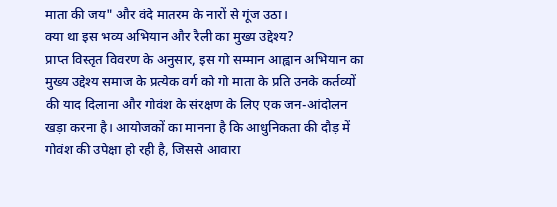माता की जय" और वंदे मातरम के नारों से गूंज उठा।
क्या था इस भव्य अभियान और रैली का मुख्य उद्देश्य?
प्राप्त विस्तृत विवरण के अनुसार, इस गो सम्मान आह्वान अभियान का मुख्य उद्देश्य समाज के प्रत्येक वर्ग को गो माता के प्रति उनके कर्तव्यों की याद दिलाना और गोवंश के संरक्षण के लिए एक जन-आंदोलन खड़ा करना है। आयोजकों का मानना है कि आधुनिकता की दौड़ में गोवंश की उपेक्षा हो रही है, जिससे आवारा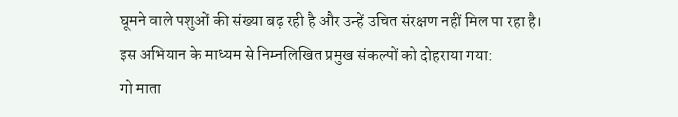घूमने वाले पशुओं की संख्या बढ़ रही है और उन्हें उचित संरक्षण नहीं मिल पा रहा है।
इस अभियान के माध्यम से निम्नलिखित प्रमुख संकल्पों को दोहराया गया:
गो माता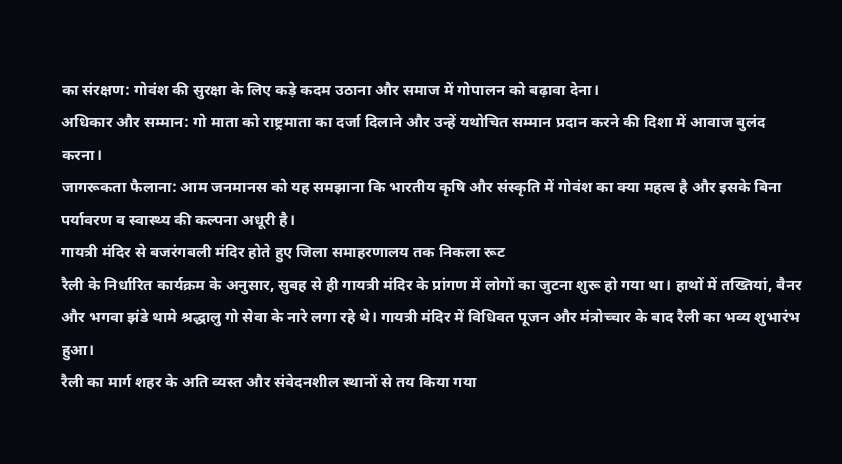का संरक्षण: गोवंश की सुरक्षा के लिए कड़े कदम उठाना और समाज में गोपालन को बढ़ावा देना।
अधिकार और सम्मान: गो माता को राष्ट्रमाता का दर्जा दिलाने और उन्हें यथोचित सम्मान प्रदान करने की दिशा में आवाज बुलंद करना।
जागरूकता फैलाना: आम जनमानस को यह समझाना कि भारतीय कृषि और संस्कृति में गोवंश का क्या महत्व है और इसके बिना पर्यावरण व स्वास्थ्य की कल्पना अधूरी है।
गायत्री मंदिर से बजरंगबली मंदिर होते हुए जिला समाहरणालय तक निकला रूट
रैली के निर्धारित कार्यक्रम के अनुसार, सुबह से ही गायत्री मंदिर के प्रांगण में लोगों का जुटना शुरू हो गया था। हाथों में तख्तियां, बैनर और भगवा झंडे थामे श्रद्धालु गो सेवा के नारे लगा रहे थे। गायत्री मंदिर में विधिवत पूजन और मंत्रोच्चार के बाद रैली का भव्य शुभारंभ हुआ।
रैली का मार्ग शहर के अति व्यस्त और संवेदनशील स्थानों से तय किया गया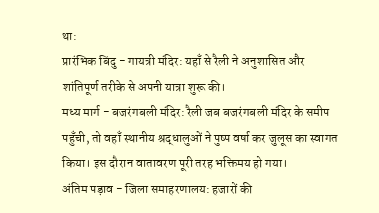था:
प्रारंभिक बिंदु - गायत्री मंदिर: यहाँ से रैली ने अनुशासित और शांतिपूर्ण तरीके से अपनी यात्रा शुरू की।
मध्य मार्ग - बजरंगबली मंदिर: रैली जब बजरंगबली मंदिर के समीप पहुँची, तो वहाँ स्थानीय श्रद्धालुओं ने पुष्प वर्षा कर जुलूस का स्वागत किया। इस दौरान वातावरण पूरी तरह भक्तिमय हो गया।
अंतिम पड़ाव - जिला समाहरणालय: हजारों की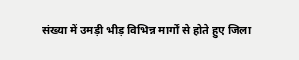संख्या में उमड़ी भीड़ विभिन्न मार्गों से होते हुए जिला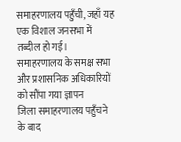समाहरणालय पहुँची, जहाँ यह एक विशाल जनसभा में तब्दील हो गई।
समाहरणालय के समक्ष सभा और प्रशासनिक अधिकारियों को सौंपा गया ज्ञापन
जिला समाहरणालय पहुँचने के बाद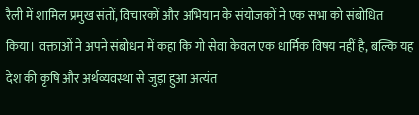रैली में शामिल प्रमुख संतों, विचारकों और अभियान के संयोजकों ने एक सभा को संबोधित किया। वक्ताओं ने अपने संबोधन में कहा कि गो सेवा केवल एक धार्मिक विषय नहीं है, बल्कि यह देश की कृषि और अर्थव्यवस्था से जुड़ा हुआ अत्यंत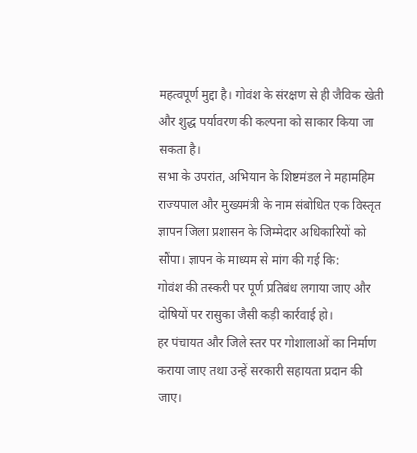महत्वपूर्ण मुद्दा है। गोवंश के संरक्षण से ही जैविक खेती और शुद्ध पर्यावरण की कल्पना को साकार किया जा सकता है।
सभा के उपरांत, अभियान के शिष्टमंडल ने महामहिम राज्यपाल और मुख्यमंत्री के नाम संबोधित एक विस्तृत ज्ञापन जिला प्रशासन के जिम्मेदार अधिकारियों को सौंपा। ज्ञापन के माध्यम से मांग की गई कि:
गोवंश की तस्करी पर पूर्ण प्रतिबंध लगाया जाए और दोषियों पर रासुका जैसी कड़ी कार्रवाई हो।
हर पंचायत और जिले स्तर पर गोशालाओं का निर्माण कराया जाए तथा उन्हें सरकारी सहायता प्रदान की जाए।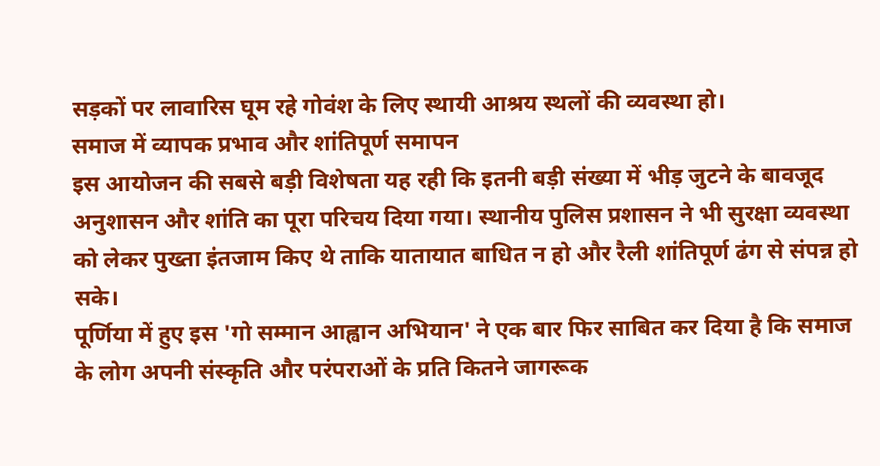सड़कों पर लावारिस घूम रहे गोवंश के लिए स्थायी आश्रय स्थलों की व्यवस्था हो।
समाज में व्यापक प्रभाव और शांतिपूर्ण समापन
इस आयोजन की सबसे बड़ी विशेषता यह रही कि इतनी बड़ी संख्या में भीड़ जुटने के बावजूद अनुशासन और शांति का पूरा परिचय दिया गया। स्थानीय पुलिस प्रशासन ने भी सुरक्षा व्यवस्था को लेकर पुख्ता इंतजाम किए थे ताकि यातायात बाधित न हो और रैली शांतिपूर्ण ढंग से संपन्न हो सके।
पूर्णिया में हुए इस 'गो सम्मान आह्वान अभियान' ने एक बार फिर साबित कर दिया है कि समाज के लोग अपनी संस्कृति और परंपराओं के प्रति कितने जागरूक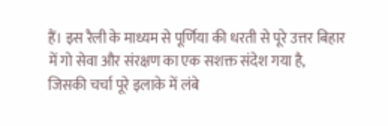हैं। इस रैली के माध्यम से पूर्णिया की धरती से पूरे उत्तर बिहार में गो सेवा और संरक्षण का एक सशक्त संदेश गया है, जिसकी चर्चा पूरे इलाके में लंबे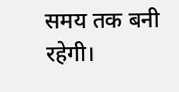समय तक बनी रहेगी।